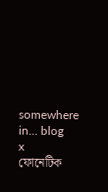somewhere in... blog
x
ফোনেটিক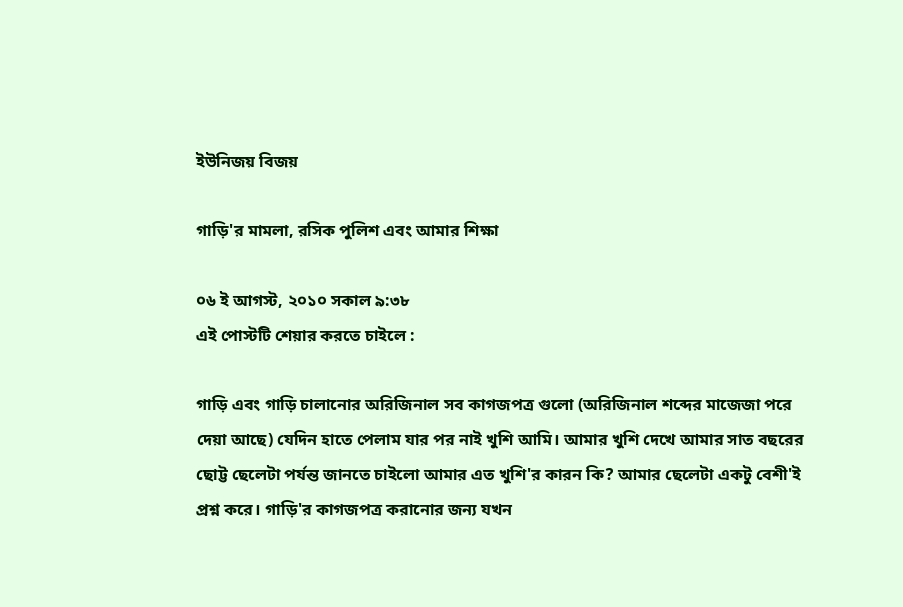ইউনিজয় বিজয়

গাড়ি'র মামলা, রসিক পুলিশ এবং আমার শিক্ষা

০৬ ই আগস্ট, ২০১০ সকাল ৯:৩৮
এই পোস্টটি শেয়ার করতে চাইলে :

গাড়ি এবং গাড়ি চালানোর অরিজিনাল সব কাগজপত্র গুলো (অরিজিনাল শব্দের মাজেজা পরে দেয়া আছে) যেদিন হাতে পেলাম যার পর নাই খুশি আমি। আমার খুশি দেখে আমার সাত বছরের ছোট্ট ছেলেটা পর্যন্ত জানতে চাইলো আমার এত খুশি'র কারন কি? আমার ছেলেটা একটু বেশী'ই প্রশ্ন করে। গাড়ি'র কাগজপত্র করানোর জন্য যখন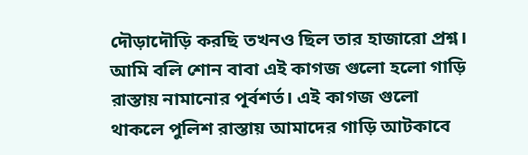দৌড়াদৌড়ি করছি তখনও ছিল তার হাজারো প্রশ্ন। আমি বলি শোন বাবা এই কাগজ গুলো হলো গাড়ি রাস্তায় নামানোর পূর্বশর্ত। এই কাগজ গুলো থাকলে পুলিশ রাস্তায় আমাদের গাড়ি আটকাবে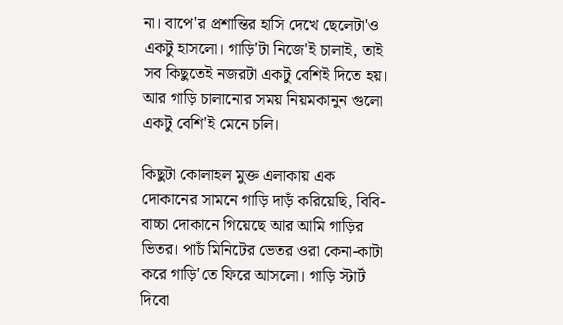না। বাপে'র প্রশান্তির হাসি দেখে ছেলেটা'ও একটু হাসলো। গাড়ি'টা নিজে'ই চালাই, তাই সব কিছুতেই নজরটা একটু বেশিই দিতে হয়। আর গাড়ি চালানোর সময় নিয়মকানুন গুলো একটু বেশি'ই মেনে চলি।

কিছুটা কোলাহল মুক্ত এলাকায় এক দোকানের সামনে গাড়ি দাড়ঁ করিয়েছি, বিবি-বাচ্চা দোকানে গিয়েছে আর আমি গাড়ির ভিতর। পাচঁ মিনিটের ভেতর ওরা কেনা-কাটা করে গাড়ি'তে ফিরে আসলো। গাড়ি স্টার্ট দিবো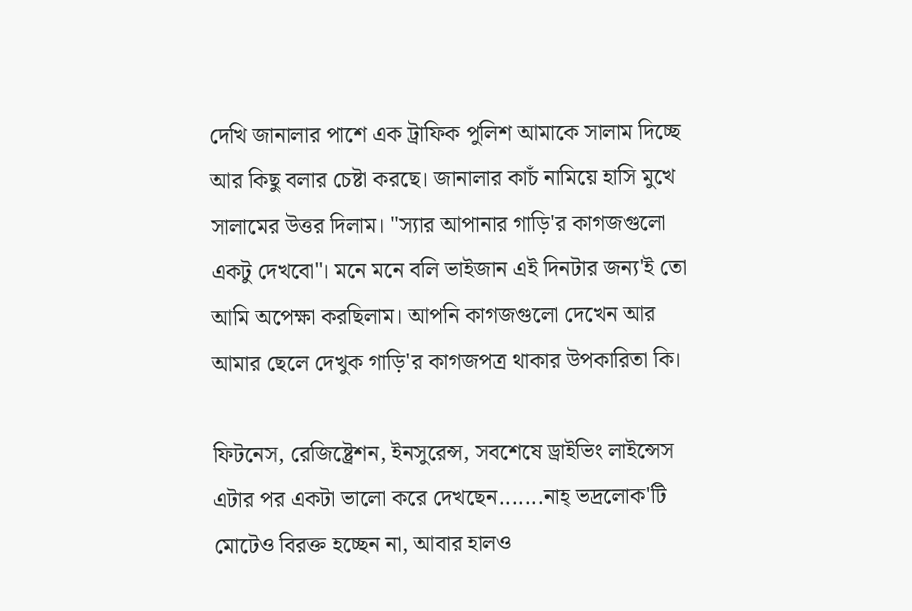দেখি জানালার পাশে এক ট্রাফিক পুলিশ আমাকে সালাম দিচ্ছে আর কিছু বলার চেষ্টা করছে। জানালার কাচঁ নামিয়ে হাসি মুখে সালামের উত্তর দিলাম। "স্যার আপানার গাড়ি'র কাগজগুলো একটু দেখবো"। মনে মনে বলি ভাইজান এই দিনটার জন্য'ই তো আমি অপেক্ষা করছিলাম। আপনি কাগজগুলো দেখেন আর আমার ছেলে দেখুক গাড়ি'র কাগজপত্র থাকার উপকারিতা কি।

ফিটনেস, রেজিষ্ট্রেশন, ইনসুরেন্স, সবশেষে ড্রাইভিং লাইন্সেস এটার পর একটা ভালো করে দেখছেন.......নাহ্ ভদ্রলোক'টি মোটেও বিরক্ত হচ্ছেন না, আবার হালও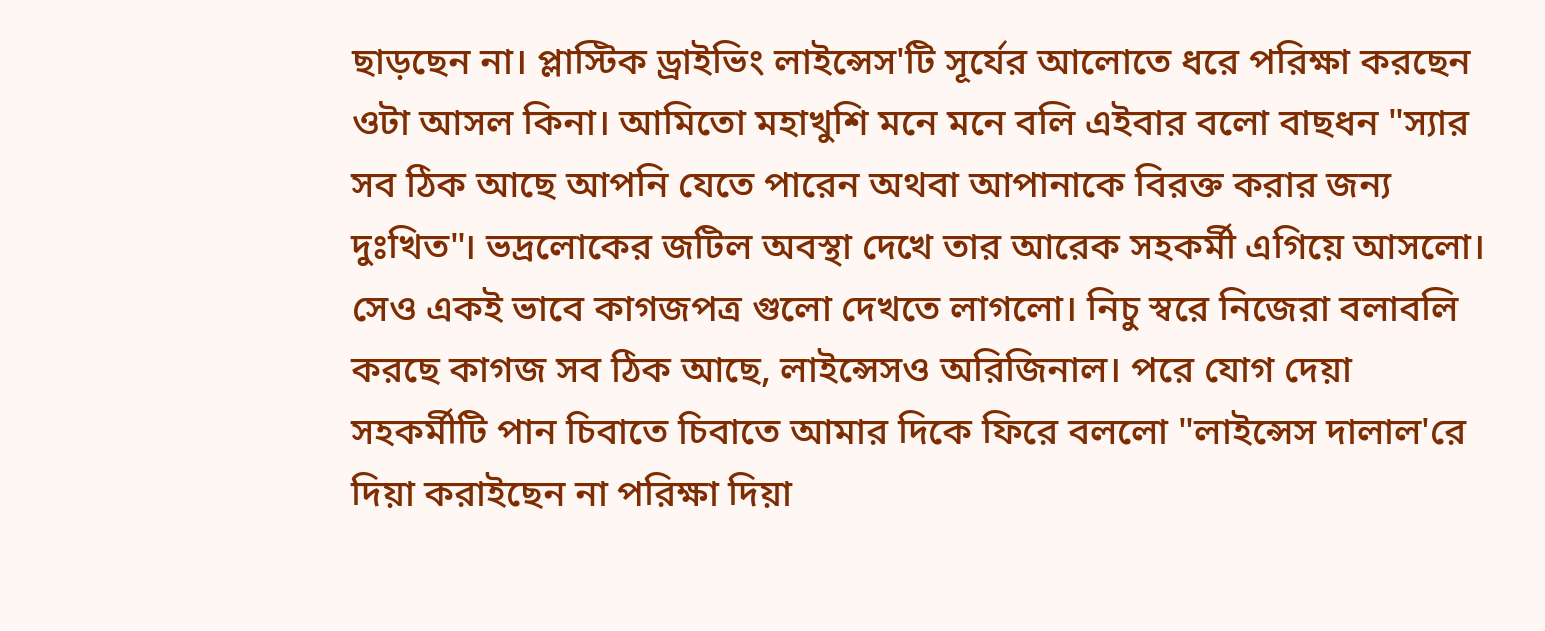ছাড়ছেন না। প্লাস্টিক ড্রাইভিং লাইন্সেস'টি সূর্যের আলোতে ধরে পরিক্ষা করছেন ওটা আসল কিনা। আমিতো মহাখুশি মনে মনে বলি এইবার বলো বাছধন "স্যার সব ঠিক আছে আপনি যেতে পারেন অথবা আপানাকে বিরক্ত করার জন্য দুঃখিত"। ভদ্রলোকের জটিল অবস্থা দেখে তার আরেক সহকর্মী এগিয়ে আসলো। সেও একই ভাবে কাগজপত্র গুলো দেখতে লাগলো। নিচু স্বরে নিজেরা বলাবলি করছে কাগজ সব ঠিক আছে, লাইন্সেসও অরিজিনাল। পরে যোগ দেয়া সহকর্মীটি পান চিবাতে চিবাতে আমার দিকে ফিরে বললো "লাইন্সেস দালাল'রে দিয়া করাইছেন না পরিক্ষা দিয়া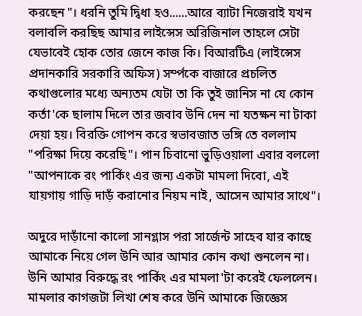করছেন"। ধরনি তুমি দ্বিধা হও......আরে ব্যাটা নিজেরাই যখন বলাবলি করছিছ আমার লাইন্সেস অরিজিনাল তাহলে সেটা যেভাবেই হোক তোর জেনে কাজ কি। বিআরটিএ (লাইন্সেস প্রদানকারি সরকারি অফিস) সর্ম্পকে বাজারে প্রচলিত কথাগুলোর মধ্যে অন্যতম যেটা তা কি তুই জানিস না যে কোন কর্তা'কে ছালাম দিলে তার জবাব উনি দেন না যতক্ষন না টাকা দেয়া হয়। বিরক্তি গোপন করে স্বভাবজাত ভঙ্গি তে বললাম "পরিক্ষা দিয়ে করেছি"। পান চিবানো ভুড়িওয়ালা এবার বললো "আপনাকে রং পার্কিং এর জন্য একটা মামলা দিবো, এই যায়গায় গাড়ি দাড়ঁ করানোর নিয়ম নাই, আসেন আমার সাথে"।

অদুরে দাড়াঁনো কালো সানগ্লাস পরা সার্জেন্ট সাহেব যার কাছে আমাকে নিয়ে গেল উনি আর আমার কোন কথা শুনলেন না। উনি আমার বিরুদ্ধে রং পার্কিং এর মামলা'টা করেই ফেললেন। মামলার কাগজটা লিখা শেষ করে উনি আমাকে জিজ্ঞেস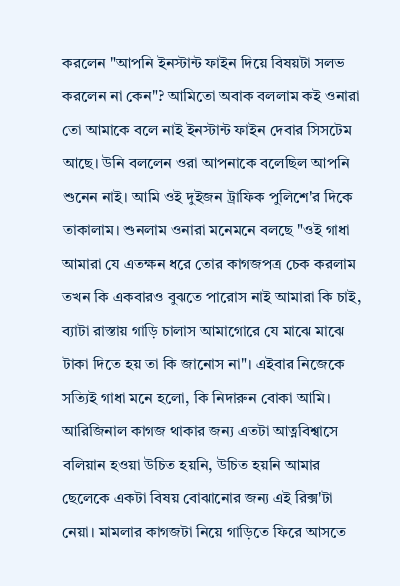করলেন "আপনি ইনস্টান্ট ফাইন দিয়ে বিষয়টা সলভ করলেন না কেন"? আমিতো অবাক বললাম কই ওনারা তো আমাকে বলে নাই ইনস্টান্ট ফাইন দেবার সিসটেম আছে। উনি বললেন ওরা আপনাকে বলেছিল আপনি শুনেন নাই। আমি ওই দুইজন ট্রাফিক পুলিশে'র দিকে তাকালাম। শুনলাম ওনারা মনেমনে বলছে "ওই গাধা আমারা যে এতক্ষন ধরে তোর কাগজপত্র চেক করলাম তখন কি একবারও বুঝতে পারোস নাই আমারা কি চাই, ব্যাটা রাস্তায় গাড়ি চালাস আমাগোরে যে মাঝে মাঝে টাকা দিতে হয় তা কি জানোস না"। এইবার নিজেকে সত্যিই গাধা মনে হলো, কি নিদারুন বোকা আমি। আরিজিনাল কাগজ থাকার জন্য এতটা আত্নবিশ্বাসে বলিয়ান হওয়া উচিত হয়নি, উচিত হয়নি আমার ছেলেকে একটা বিষয় বোঝানোর জন্য এই রিক্স'টা নেয়া। মামলার কাগজটা নিয়ে গাড়িতে ফিরে আসতে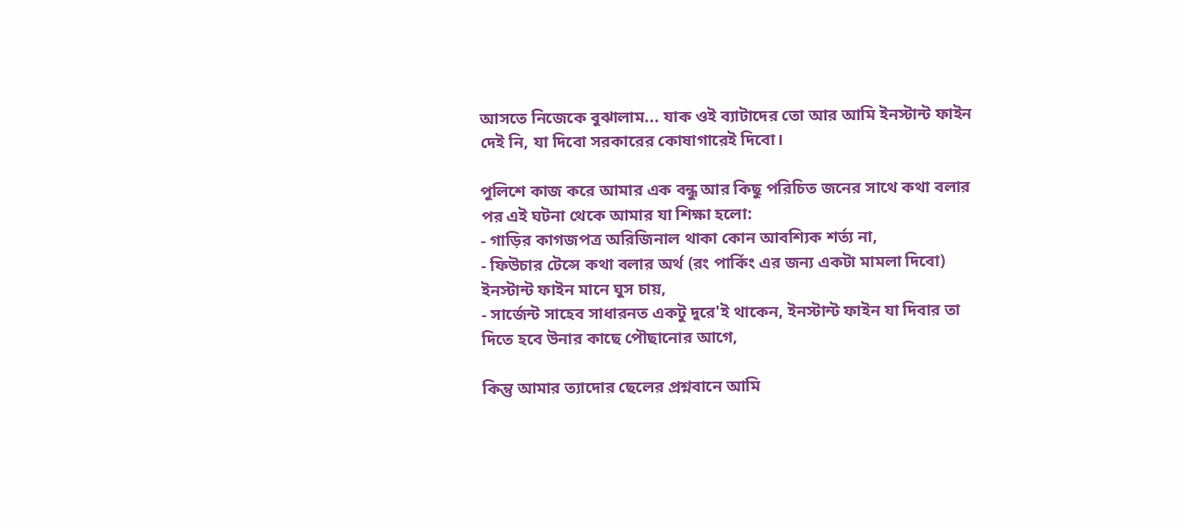আসতে নিজেকে বুঝালাম... যাক ওই ব্যাটাদের তো আর আমি ইনস্টান্ট ফাইন দেই নি, যা দিবো সরকারের কোষাগারেই দিবো।

পুলিশে কাজ করে আমার এক বন্ধু আর কিছু পরিচিত জনের সাথে কথা বলার পর এই ঘটনা থেকে আমার যা শিক্ষা হলো:
- গাড়ির কাগজপত্র অরিজিনাল থাকা কোন আবশ্যিক শর্ত্য না,
- ফিউচার টেন্সে কথা বলার অর্থ (রং পার্কিং এর জন্য একটা মামলা দিবো) ইনস্টান্ট ফাইন মানে ঘুস চায়,
- সার্জেন্ট সাহেব সাধারনত একটু দুরে'ই থাকেন, ইনস্টান্ট ফাইন যা দিবার তা দিতে হবে উনার কাছে পৌছানোর আগে,

কিন্তু আমার ত্যাদোর ছেলের প্রশ্নবানে আমি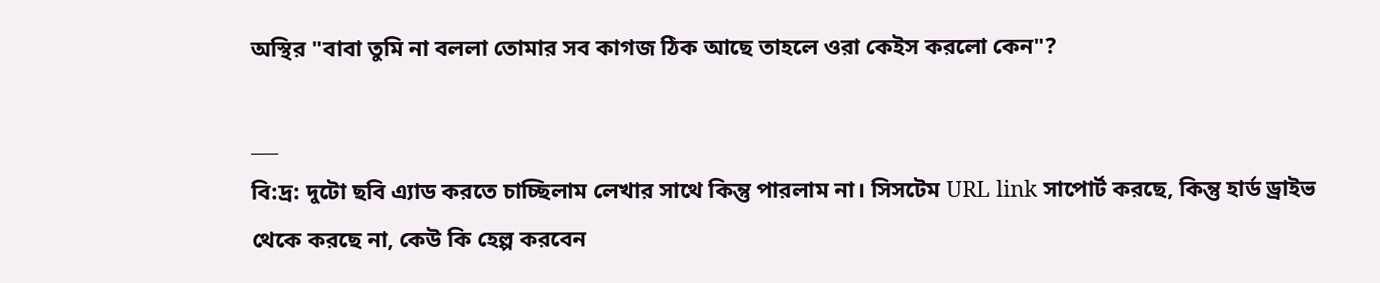অস্থির "বাবা তুমি না বললা তোমার সব কাগজ ঠিক আছে তাহলে ওরা কেইস করলো কেন"?

___
বি:দ্র: দুটো ছবি এ্যাড করতে চাচ্ছিলাম লেখার সাথে কিন্তু পারলাম না। সিসটেম URL link সাপোর্ট করছে, কিন্তু হার্ড ড্রাইভ থেকে করছে না, কেউ কি হেল্প করবেন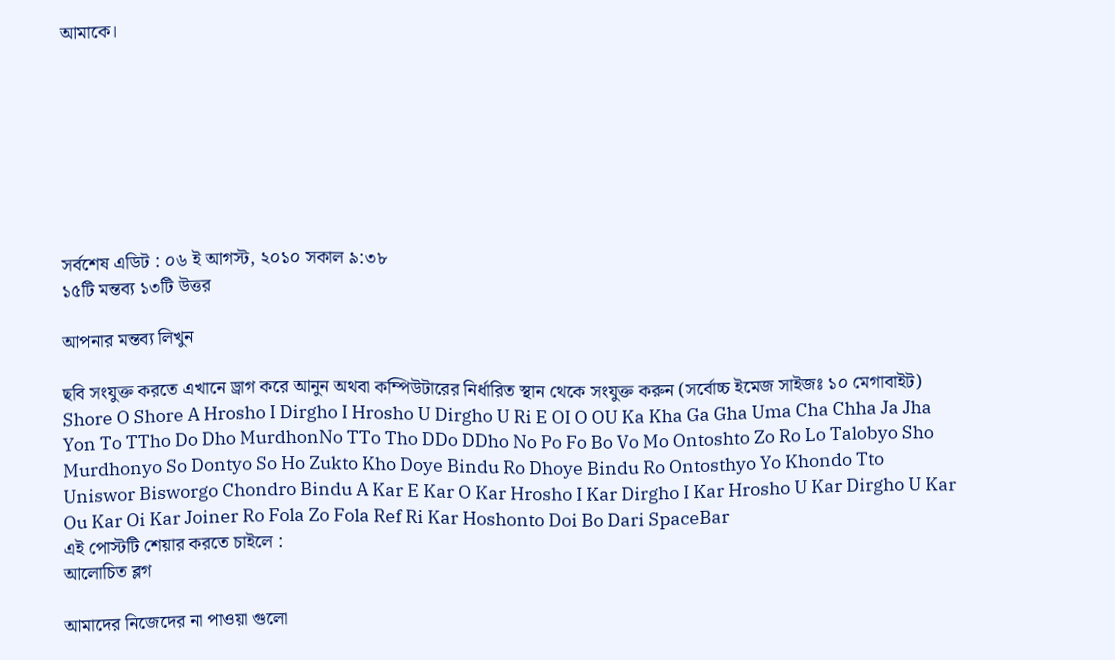আমাকে।








সর্বশেষ এডিট : ০৬ ই আগস্ট, ২০১০ সকাল ৯:৩৮
১৫টি মন্তব্য ১৩টি উত্তর

আপনার মন্তব্য লিখুন

ছবি সংযুক্ত করতে এখানে ড্রাগ করে আনুন অথবা কম্পিউটারের নির্ধারিত স্থান থেকে সংযুক্ত করুন (সর্বোচ্চ ইমেজ সাইজঃ ১০ মেগাবাইট)
Shore O Shore A Hrosho I Dirgho I Hrosho U Dirgho U Ri E OI O OU Ka Kha Ga Gha Uma Cha Chha Ja Jha Yon To TTho Do Dho MurdhonNo TTo Tho DDo DDho No Po Fo Bo Vo Mo Ontoshto Zo Ro Lo Talobyo Sho Murdhonyo So Dontyo So Ho Zukto Kho Doye Bindu Ro Dhoye Bindu Ro Ontosthyo Yo Khondo Tto Uniswor Bisworgo Chondro Bindu A Kar E Kar O Kar Hrosho I Kar Dirgho I Kar Hrosho U Kar Dirgho U Kar Ou Kar Oi Kar Joiner Ro Fola Zo Fola Ref Ri Kar Hoshonto Doi Bo Dari SpaceBar
এই পোস্টটি শেয়ার করতে চাইলে :
আলোচিত ব্লগ

আমাদের নিজেদের না পাওয়া গুলো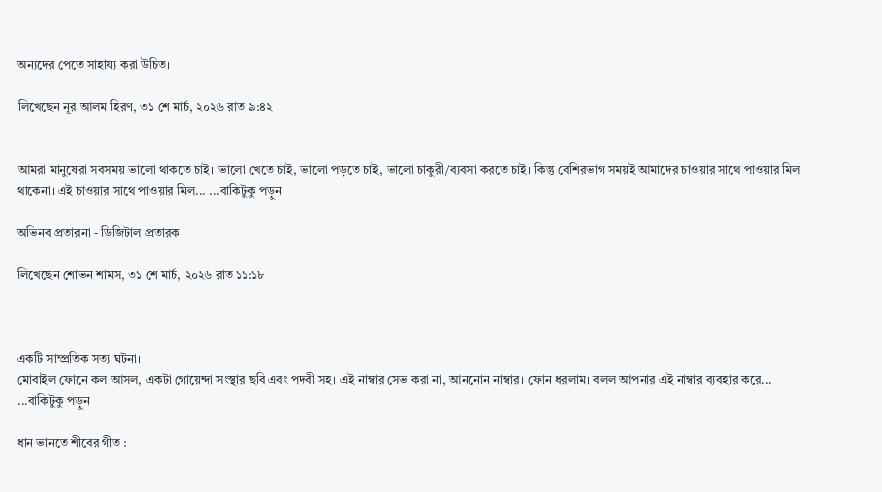অন্যদের পেতে সাহায্য করা উচিত।

লিখেছেন নূর আলম হিরণ, ৩১ শে মার্চ, ২০২৬ রাত ৯:৪২


আমরা মানুষেরা সবসময় ভালো থাকতে চাই। ভালো খেতে চাই, ভালো পড়তে চাই, ভালো চাকুরী/ব্যবসা করতে চাই। কিন্তু বেশিরভাগ সময়ই আমাদের চাওয়ার সাথে পাওয়ার মিল থাকেনা। এই চাওয়ার সাথে পাওয়ার মিল... ...বাকিটুকু পড়ুন

অভিনব প্রতারনা - ডিজিটাল প্রতারক

লিখেছেন শোভন শামস, ৩১ শে মার্চ, ২০২৬ রাত ১১:১৮



একটি সাম্প্রতিক সত্য ঘটনা।
মোবাইল ফোনে কল আসল, একটা গোয়েন্দা সংস্থার ছবি এবং পদবী সহ। এই নাম্বার সেভ করা না, আননোন নাম্বার। ফোন ধরলাম। বলল আপনার এই নাম্বার ব্যবহার করে... ...বাকিটুকু পড়ুন

ধান ভানতে শীবের গীত :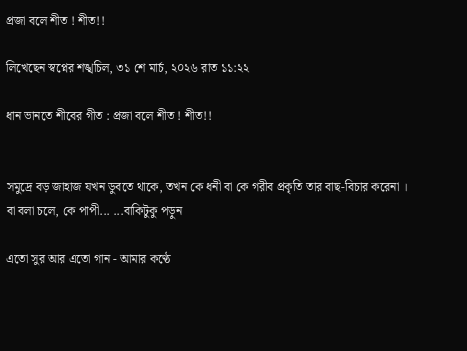প্রজা বলে শীত ! শীত!!

লিখেছেন স্বপ্নের শঙ্খচিল, ৩১ শে মার্চ, ২০২৬ রাত ১১:২২

ধান ভানতে শীবের গীত : প্রজা বলে শীত ! শীত!!


সমুদ্রে বড় জাহাজ যখন ডুবতে থাকে, তখন কে ধনী বা কে গরীব প্রকৃতি তার বাছ-বিচার করেনা ।
বা বলা চলে, কে পাপী... ...বাকিটুকু পড়ুন

এতো সুর আর এতো গান - আমার কণ্ঠে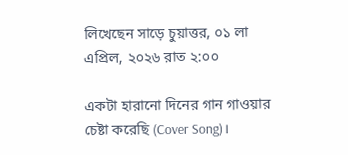লিখেছেন সাড়ে চুয়াত্তর, ০১ লা এপ্রিল, ২০২৬ রাত ২:০০

একটা হারানো দিনের গান গাওয়ার চেষ্টা করেছি (Cover Song)।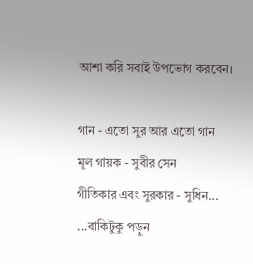আশা করি সবাই উপভোগ করবেন।

গান - এতো সুর আর এতো গান
মূল গায়ক - সুবীর সেন
গীতিকার এবং সুরকার - সুধিন... ...বাকিটুকু পড়ুন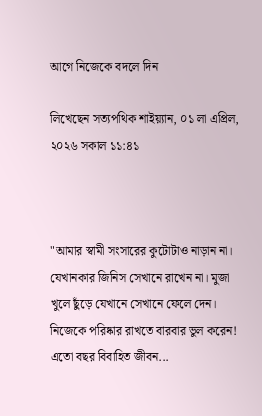আগে নিজেকে বদলে দিন

লিখেছেন সত্যপথিক শাইয়্যান, ০১ লা এপ্রিল, ২০২৬ সকাল ১১:৪১



"আমার স্বামী সংসারের কুটোটাও নাড়ান না। যেখানকার জিনিস সেখানে রাখেন না। মুজা খুলে ছুঁড়ে যেখানে সেখানে ফেলে দেন। নিজেকে পরিষ্কার রাখতে বারবার ভুল করেন! এতো বছর বিবাহিত জীবন...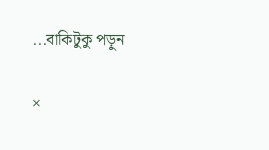...বাকিটুকু পড়ুন

×